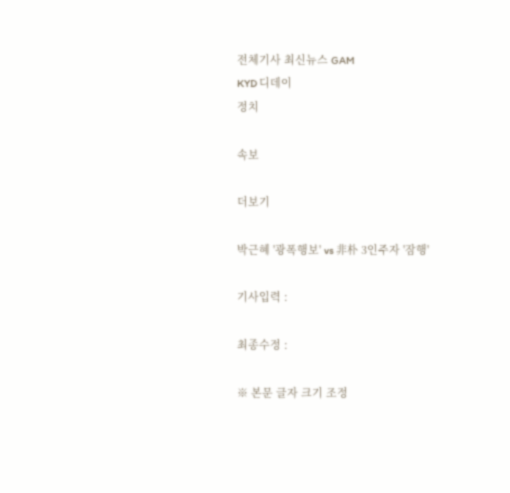전체기사 최신뉴스 GAM
KYD 디데이
정치

속보

더보기

박근혜 '광폭행보' vs 非朴 3인주자 '잠행'

기사입력 :

최종수정 :

※ 본문 글자 크기 조정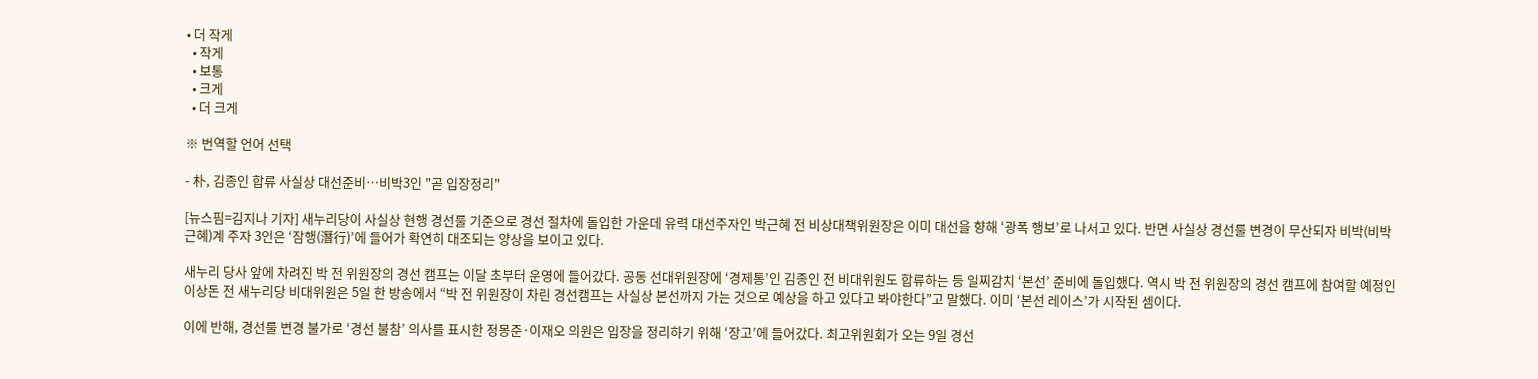• 더 작게
  • 작게
  • 보통
  • 크게
  • 더 크게

※ 번역할 언어 선택

- 朴, 김종인 합류 사실상 대선준비…비박3인 "곧 입장정리"

[뉴스핌=김지나 기자] 새누리당이 사실상 현행 경선룰 기준으로 경선 절차에 돌입한 가운데 유력 대선주자인 박근혜 전 비상대책위원장은 이미 대선을 향해 ‘광폭 행보’로 나서고 있다. 반면 사실상 경선룰 변경이 무산되자 비박(비박근혜)계 주자 3인은 ‘잠행(潛行)’에 들어가 확연히 대조되는 양상을 보이고 있다.

새누리 당사 앞에 차려진 박 전 위원장의 경선 캠프는 이달 초부터 운영에 들어갔다. 공동 선대위원장에 ‘경제통’인 김종인 전 비대위원도 합류하는 등 일찌감치 ‘본선’ 준비에 돌입했다. 역시 박 전 위원장의 경선 캠프에 참여할 예정인 이상돈 전 새누리당 비대위원은 5일 한 방송에서 “박 전 위원장이 차린 경선캠프는 사실상 본선까지 가는 것으로 예상을 하고 있다고 봐야한다”고 말했다. 이미 ‘본선 레이스’가 시작된 셈이다.

이에 반해, 경선룰 변경 불가로 ‘경선 불참’ 의사를 표시한 정몽준·이재오 의원은 입장을 정리하기 위해 ‘장고’에 들어갔다. 최고위원회가 오는 9일 경선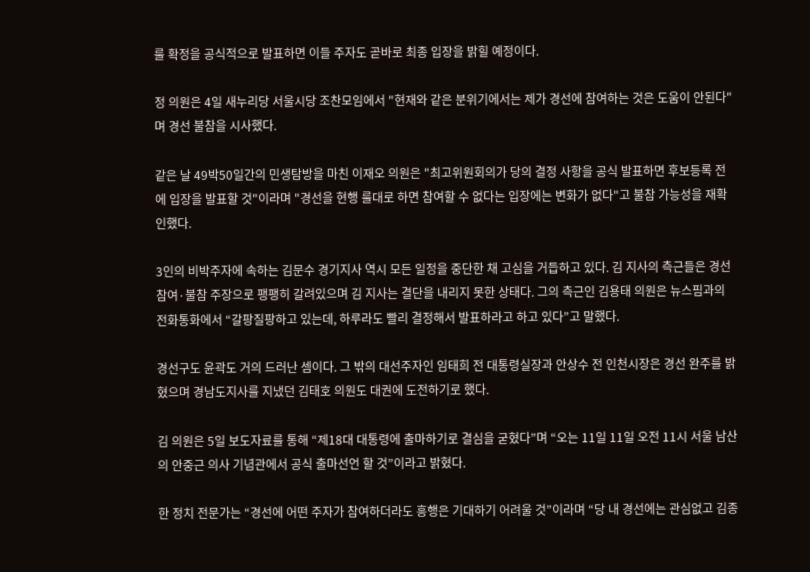룰 확정을 공식적으로 발표하면 이들 주자도 곧바로 최종 입장을 밝힐 예정이다.

정 의원은 4일 새누리당 서울시당 조찬모임에서 "현재와 같은 분위기에서는 제가 경선에 참여하는 것은 도움이 안된다"며 경선 불참을 시사했다.

같은 날 49박50일간의 민생탐방을 마친 이재오 의원은 "최고위원회의가 당의 결정 사항을 공식 발표하면 후보등록 전에 입장을 발표할 것"이라며 "경선을 현행 룰대로 하면 참여할 수 없다는 입장에는 변화가 없다"고 불참 가능성을 재확인했다.

3인의 비박주자에 속하는 김문수 경기지사 역시 모든 일정을 중단한 채 고심을 거듭하고 있다. 김 지사의 측근들은 경선 참여·불참 주장으로 팽팽히 갈려있으며 김 지사는 결단을 내리지 못한 상태다. 그의 측근인 김용태 의원은 뉴스핌과의 전화통화에서 “갈팡질팡하고 있는데, 하루라도 빨리 결정해서 발표하라고 하고 있다”고 말했다.

경선구도 윤곽도 거의 드러난 셈이다. 그 밖의 대선주자인 임태희 전 대통령실장과 안상수 전 인천시장은 경선 완주를 밝혔으며 경남도지사를 지냈던 김태호 의원도 대권에 도전하기로 했다.

김 의원은 5일 보도자료를 통해 “제18대 대통령에 출마하기로 결심을 굳혔다”며 “오는 11일 11일 오전 11시 서울 남산의 안중근 의사 기념관에서 공식 출마선언 할 것”이라고 밝혔다.

한 정치 전문가는 “경선에 어떤 주자가 참여하더라도 흥행은 기대하기 어려울 것”이라며 “당 내 경선에는 관심없고 김종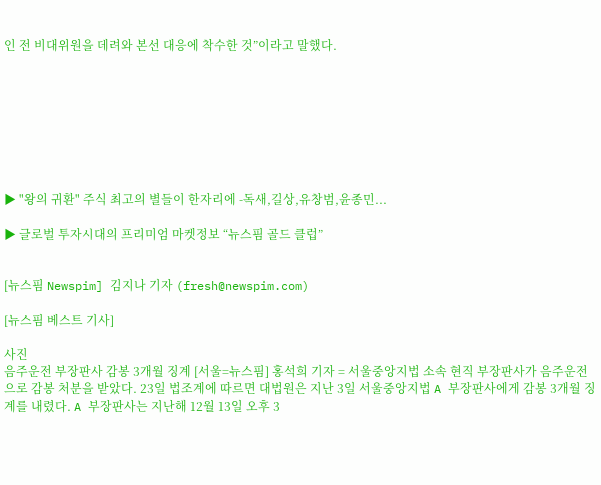인 전 비대위원을 데려와 본선 대응에 착수한 것”이라고 말했다.








▶ "왕의 귀환" 주식 최고의 별들이 한자리에 -독새,길상,유창범,윤종민...

▶ 글로벌 투자시대의 프리미엄 마켓정보 “뉴스핌 골드 클럽”


[뉴스핌 Newspim] 김지나 기자 (fresh@newspim.com)

[뉴스핌 베스트 기사]

사진
음주운전 부장판사 감봉 3개월 징계 [서울=뉴스핌] 홍석희 기자 = 서울중앙지법 소속 현직 부장판사가 음주운전으로 감봉 처분을 받았다. 23일 법조계에 따르면 대법원은 지난 3일 서울중앙지법 A 부장판사에게 감봉 3개월 징계를 내렸다. A 부장판사는 지난해 12월 13일 오후 3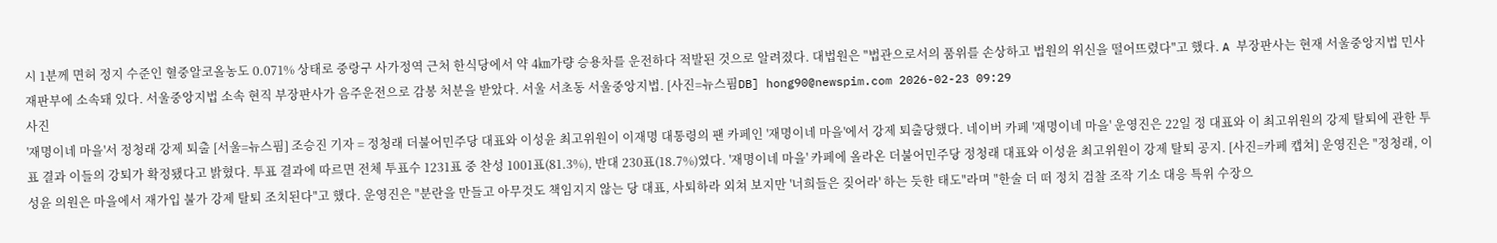시 1분께 면허 정지 수준인 혈중알코올농도 0.071% 상태로 중랑구 사가정역 근처 한식당에서 약 4㎞가량 승용차를 운전하다 적발된 것으로 알려졌다. 대법원은 "법관으로서의 품위를 손상하고 법원의 위신을 떨어뜨렸다"고 했다. A 부장판사는 현재 서울중앙지법 민사 재판부에 소속돼 있다. 서울중앙지법 소속 현직 부장판사가 음주운전으로 감봉 처분을 받았다. 서울 서초동 서울중앙지법. [사진=뉴스핌DB] hong90@newspim.com 2026-02-23 09:29
사진
'재명이네 마을'서 정청래 강제 퇴출 [서울=뉴스핌] 조승진 기자 = 정청래 더불어민주당 대표와 이성윤 최고위원이 이재명 대통령의 팬 카페인 '재명이네 마을'에서 강제 퇴출당했다. 네이버 카페 '재명이네 마을' 운영진은 22일 정 대표와 이 최고위원의 강제 탈퇴에 관한 투표 결과 이들의 강퇴가 확정됐다고 밝혔다. 투표 결과에 따르면 전체 투표수 1231표 중 찬성 1001표(81.3%), 반대 230표(18.7%)였다. '재명이네 마을' 카페에 올라온 더불어민주당 정청래 대표와 이성윤 최고위원이 강제 탈퇴 공지. [사진=카페 캡쳐] 운영진은 "정청래, 이성윤 의원은 마을에서 재가입 불가 강제 탈퇴 조치된다"고 했다. 운영진은 "분란을 만들고 아무것도 책임지지 않는 당 대표, 사퇴하라 외쳐 보지만 '너희들은 짖어라' 하는 듯한 태도"라며 "한술 더 떠 정치 검찰 조작 기소 대응 특위 수장으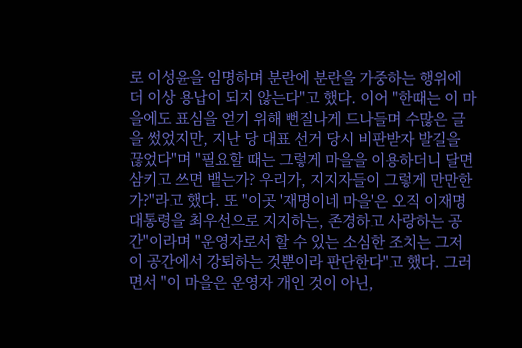로 이성윤을 임명하며 분란에 분란을 가중하는 행위에 더 이상 용납이 되지 않는다"고 했다. 이어 "한때는 이 마을에도 표심을 얻기 위해 뻔질나게 드나들며 수많은 글을 썼었지만, 지난 당 대표 선거 당시 비판받자 발길을 끊었다"며 "필요할 때는 그렇게 마을을 이용하더니 달면 삼키고 쓰면 뱉는가? 우리가, 지지자들이 그렇게 만만한가?"라고 했다. 또 "이곳 '재명이네 마을'은 오직 이재명 대통령을 최우선으로 지지하는, 존경하고 사랑하는 공간"이라며 "운영자로서 할 수 있는 소심한 조치는 그저 이 공간에서 강퇴하는 것뿐이라 판단한다"고 했다. 그러면서 "이 마을은 운영자 개인 것이 아닌,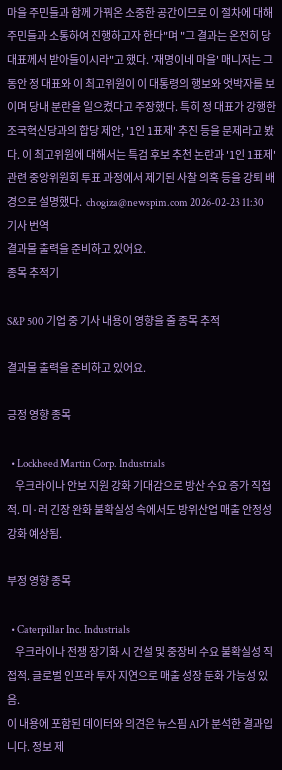마을 주민들과 함께 가꿔온 소중한 공간이므로 이 절차에 대해 주민들과 소통하여 진행하고자 한다"며 "그 결과는 온전히 당 대표께서 받아들이시라"고 했다. '재명이네 마을' 매니저는 그동안 정 대표와 이 최고위원이 이 대통령의 행보와 엇박자를 보이며 당내 분란을 일으켰다고 주장했다. 특히 정 대표가 강행한 조국혁신당과의 합당 제안, '1인 1표제' 추진 등을 문제라고 봤다. 이 최고위원에 대해서는 특검 후보 추천 논란과 '1인 1표제' 관련 중앙위원회 투표 과정에서 제기된 사찰 의혹 등을 강퇴 배경으로 설명했다.  chogiza@newspim.com 2026-02-23 11:30
기사 번역
결과물 출력을 준비하고 있어요.
종목 추적기

S&P 500 기업 중 기사 내용이 영향을 줄 종목 추적

결과물 출력을 준비하고 있어요.

긍정 영향 종목

  • Lockheed Martin Corp. Industrials
    우크라이나 안보 지원 강화 기대감으로 방산 수요 증가 직접적. 미·러 긴장 완화 불확실성 속에서도 방위산업 매출 안정성 강화 예상됨.

부정 영향 종목

  • Caterpillar Inc. Industrials
    우크라이나 전쟁 장기화 시 건설 및 중장비 수요 불확실성 직접적. 글로벌 인프라 투자 지연으로 매출 성장 둔화 가능성 있음.
이 내용에 포함된 데이터와 의견은 뉴스핌 AI가 분석한 결과입니다. 정보 제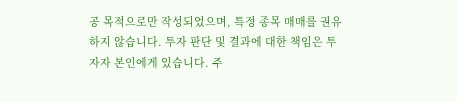공 목적으로만 작성되었으며, 특정 종목 매매를 권유하지 않습니다. 투자 판단 및 결과에 대한 책임은 투자자 본인에게 있습니다. 주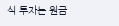식 투자는 원금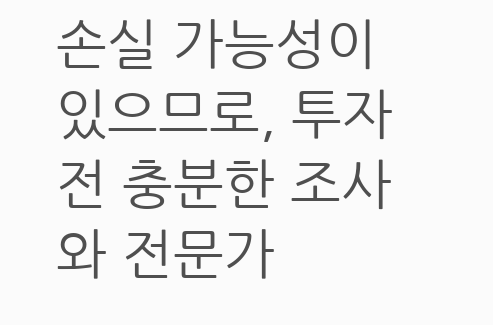손실 가능성이 있으므로, 투자 전 충분한 조사와 전문가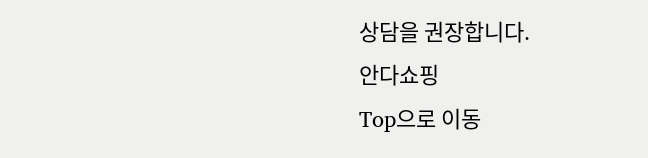상담을 권장합니다.
안다쇼핑
Top으로 이동